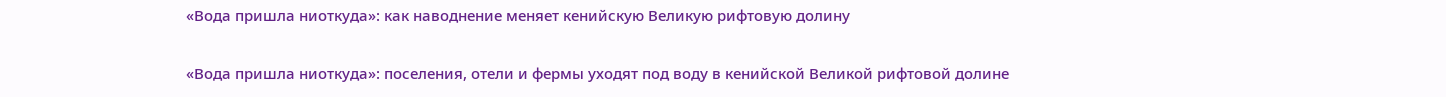«Вода пришла ниоткуда»: как наводнение меняет кенийскую Великую рифтовую долину

«Вода пришла ниоткуда»: поселения, отели и фермы уходят под воду в кенийской Великой рифтовой долине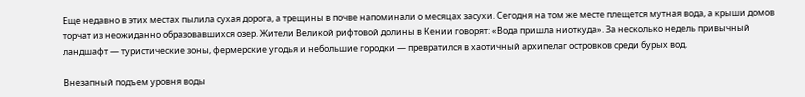Еще недавно в этих местах пылила сухая дорога, а трещины в почве напоминали о месяцах засухи. Сегодня на том же месте плещется мутная вода, а крыши домов торчат из неожиданно образовавшихся озер. Жители Великой рифтовой долины в Кении говорят: «Вода пришла ниоткуда». За несколько недель привычный ландшафт — туристические зоны, фермерские угодья и небольшие городки — превратился в хаотичный архипелаг островков среди бурых вод.

Внезапный подъем уровня воды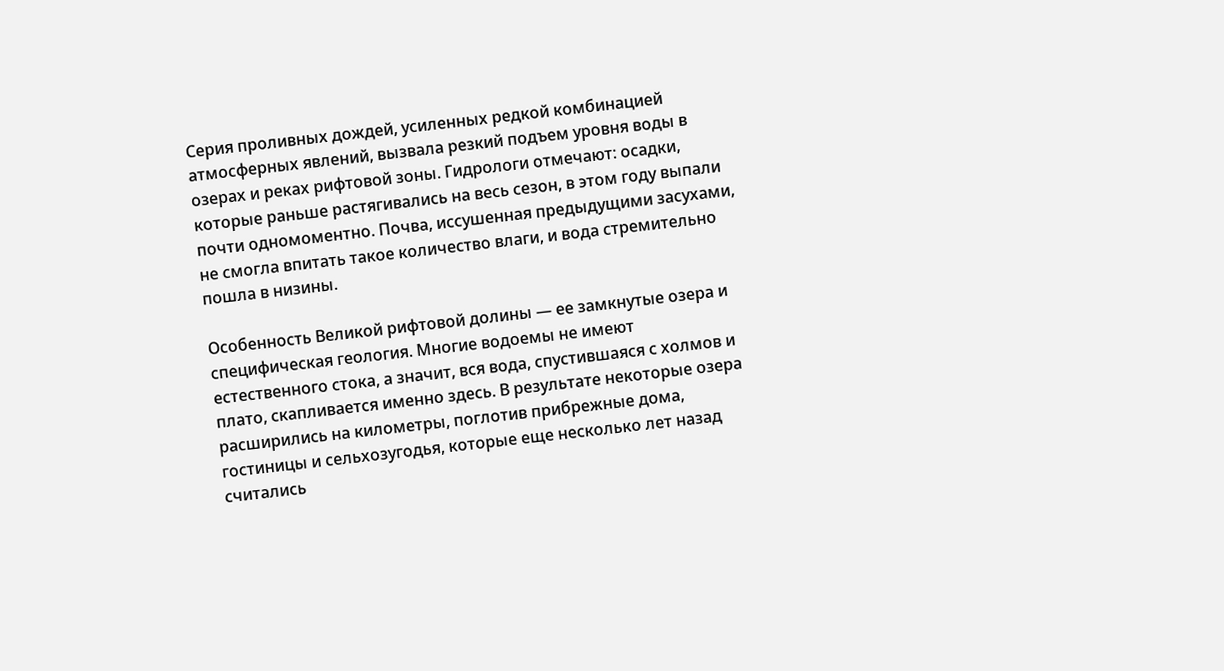Серия проливных дождей, усиленных редкой комбинацией атмосферных явлений, вызвала резкий подъем уровня воды в озерах и реках рифтовой зоны. Гидрологи отмечают: осадки, которые раньше растягивались на весь сезон, в этом году выпали почти одномоментно. Почва, иссушенная предыдущими засухами, не смогла впитать такое количество влаги, и вода стремительно пошла в низины.

Особенность Великой рифтовой долины — ее замкнутые озера и специфическая геология. Многие водоемы не имеют естественного стока, а значит, вся вода, спустившаяся с холмов и плато, скапливается именно здесь. В результате некоторые озера расширились на километры, поглотив прибрежные дома, гостиницы и сельхозугодья, которые еще несколько лет назад считались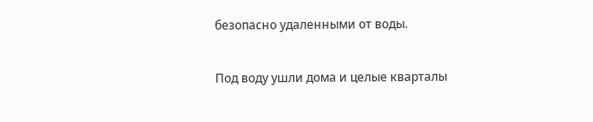безопасно удаленными от воды.

Под воду ушли дома и целые кварталы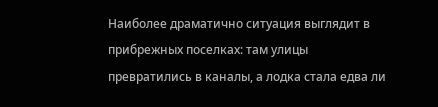Наиболее драматично ситуация выглядит в прибрежных поселках: там улицы превратились в каналы, а лодка стала едва ли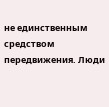не единственным средством передвижения. Люди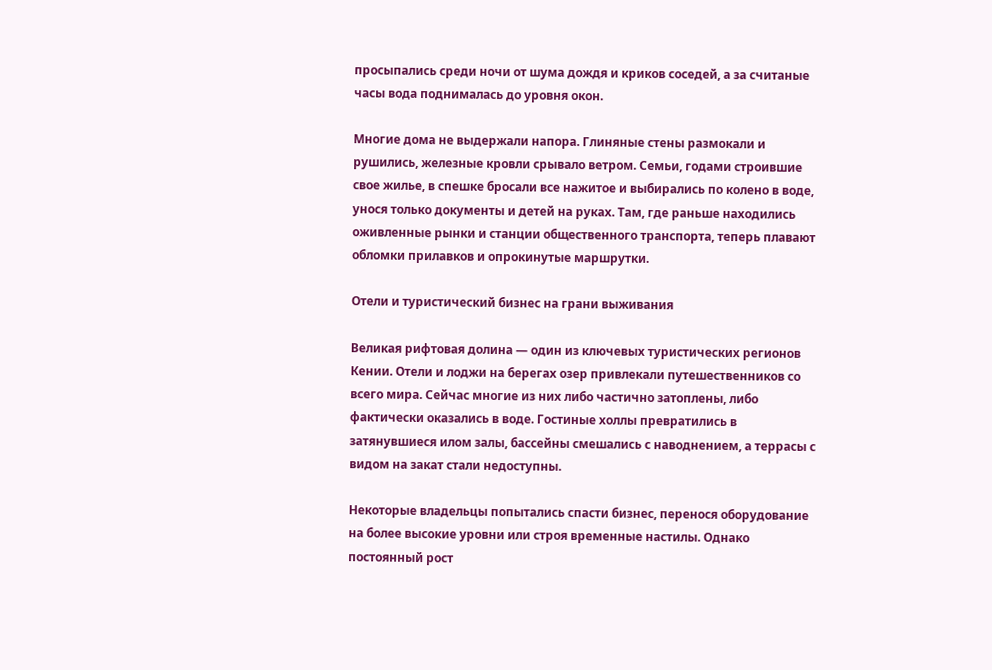просыпались среди ночи от шума дождя и криков соседей, а за считаные часы вода поднималась до уровня окон.

Многие дома не выдержали напора. Глиняные стены размокали и рушились, железные кровли срывало ветром. Семьи, годами строившие свое жилье, в спешке бросали все нажитое и выбирались по колено в воде, унося только документы и детей на руках. Там, где раньше находились оживленные рынки и станции общественного транспорта, теперь плавают обломки прилавков и опрокинутые маршрутки.

Отели и туристический бизнес на грани выживания

Великая рифтовая долина — один из ключевых туристических регионов Кении. Отели и лоджи на берегах озер привлекали путешественников со всего мира. Сейчас многие из них либо частично затоплены, либо фактически оказались в воде. Гостиные холлы превратились в затянувшиеся илом залы, бассейны смешались с наводнением, а террасы с видом на закат стали недоступны.

Некоторые владельцы попытались спасти бизнес, перенося оборудование на более высокие уровни или строя временные настилы. Однако постоянный рост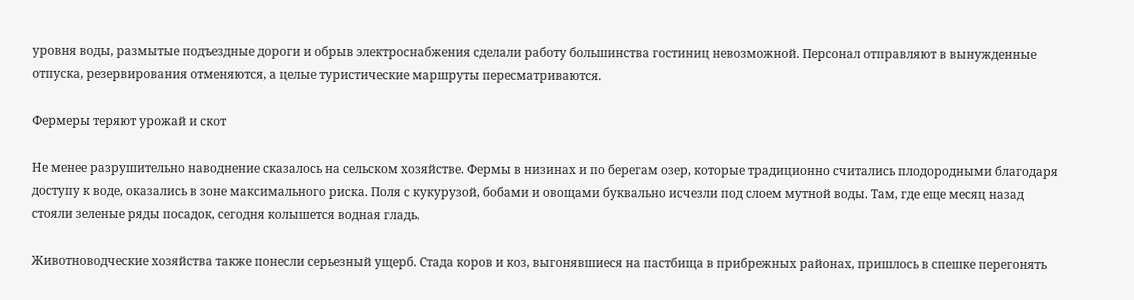уровня воды, размытые подъездные дороги и обрыв электроснабжения сделали работу большинства гостиниц невозможной. Персонал отправляют в вынужденные отпуска, резервирования отменяются, а целые туристические маршруты пересматриваются.

Фермеры теряют урожай и скот

Не менее разрушительно наводнение сказалось на сельском хозяйстве. Фермы в низинах и по берегам озер, которые традиционно считались плодородными благодаря доступу к воде, оказались в зоне максимального риска. Поля с кукурузой, бобами и овощами буквально исчезли под слоем мутной воды. Там, где еще месяц назад стояли зеленые ряды посадок, сегодня колышется водная гладь.

Животноводческие хозяйства также понесли серьезный ущерб. Стада коров и коз, выгонявшиеся на пастбища в прибрежных районах, пришлось в спешке перегонять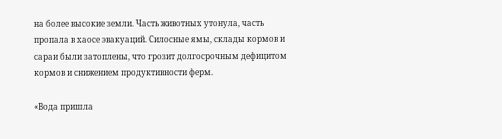на более высокие земли. Часть животных утонула, часть пропала в хаосе эвакуаций. Силосные ямы, склады кормов и сараи были затоплены, что грозит долгосрочным дефицитом кормов и снижением продуктивности ферм.

«Вода пришла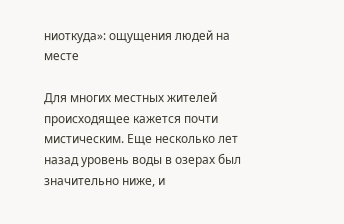ниоткуда»: ощущения людей на месте

Для многих местных жителей происходящее кажется почти мистическим. Еще несколько лет назад уровень воды в озерах был значительно ниже, и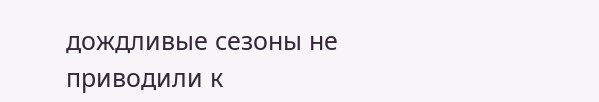дождливые сезоны не приводили к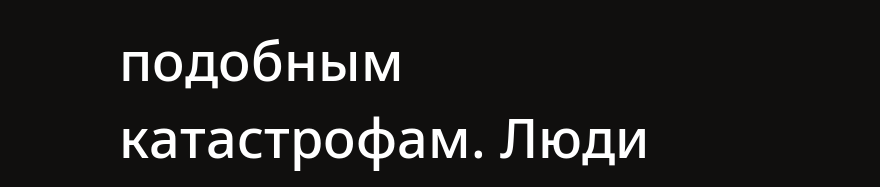подобным катастрофам. Люди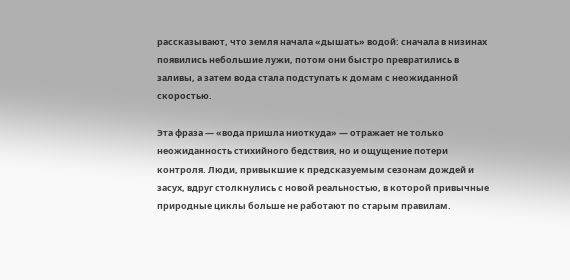рассказывают, что земля начала «дышать» водой: сначала в низинах появились небольшие лужи, потом они быстро превратились в заливы, а затем вода стала подступать к домам с неожиданной скоростью.

Эта фраза — «вода пришла ниоткуда» — отражает не только неожиданность стихийного бедствия, но и ощущение потери контроля. Люди, привыкшие к предсказуемым сезонам дождей и засух, вдруг столкнулись с новой реальностью, в которой привычные природные циклы больше не работают по старым правилам.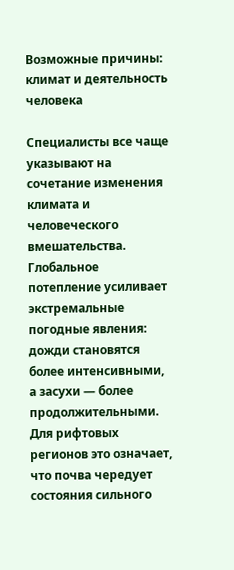Возможные причины: климат и деятельность человека

Специалисты все чаще указывают на сочетание изменения климата и человеческого вмешательства. Глобальное потепление усиливает экстремальные погодные явления: дожди становятся более интенсивными, а засухи — более продолжительными. Для рифтовых регионов это означает, что почва чередует состояния сильного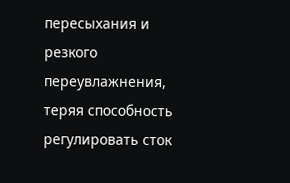пересыхания и резкого переувлажнения, теряя способность регулировать сток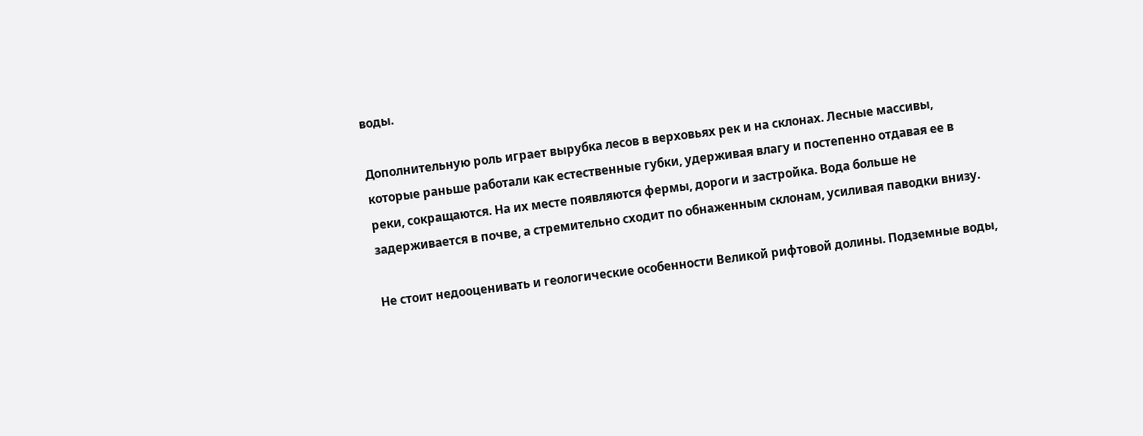воды.

Дополнительную роль играет вырубка лесов в верховьях рек и на склонах. Лесные массивы, которые раньше работали как естественные губки, удерживая влагу и постепенно отдавая ее в реки, сокращаются. На их месте появляются фермы, дороги и застройка. Вода больше не задерживается в почве, а стремительно сходит по обнаженным склонам, усиливая паводки внизу.

Не стоит недооценивать и геологические особенности Великой рифтовой долины. Подземные воды,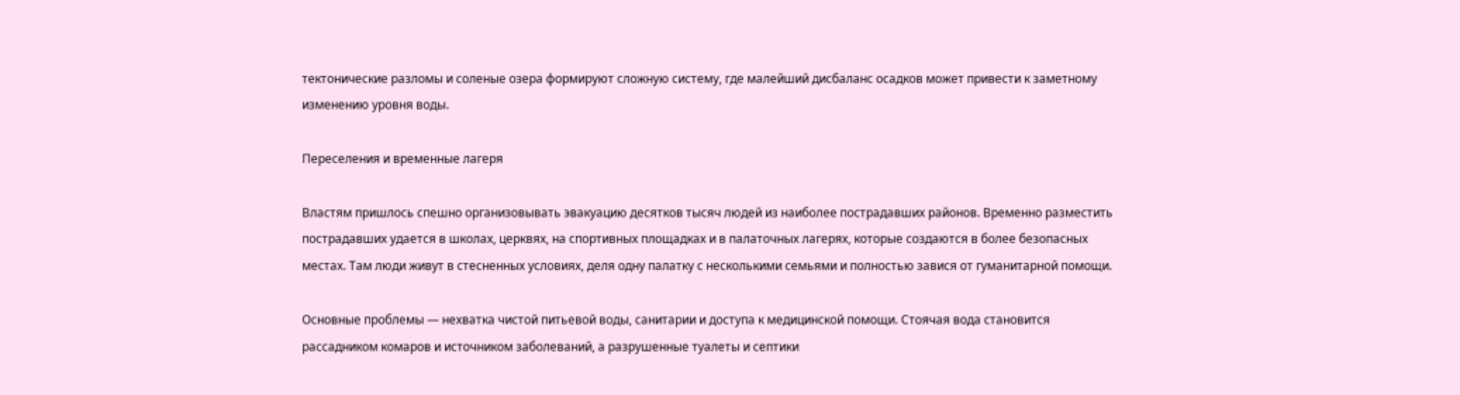тектонические разломы и соленые озера формируют сложную систему, где малейший дисбаланс осадков может привести к заметному изменению уровня воды.

Переселения и временные лагеря

Властям пришлось спешно организовывать эвакуацию десятков тысяч людей из наиболее пострадавших районов. Временно разместить пострадавших удается в школах, церквях, на спортивных площадках и в палаточных лагерях, которые создаются в более безопасных местах. Там люди живут в стесненных условиях, деля одну палатку с несколькими семьями и полностью завися от гуманитарной помощи.

Основные проблемы — нехватка чистой питьевой воды, санитарии и доступа к медицинской помощи. Стоячая вода становится рассадником комаров и источником заболеваний, а разрушенные туалеты и септики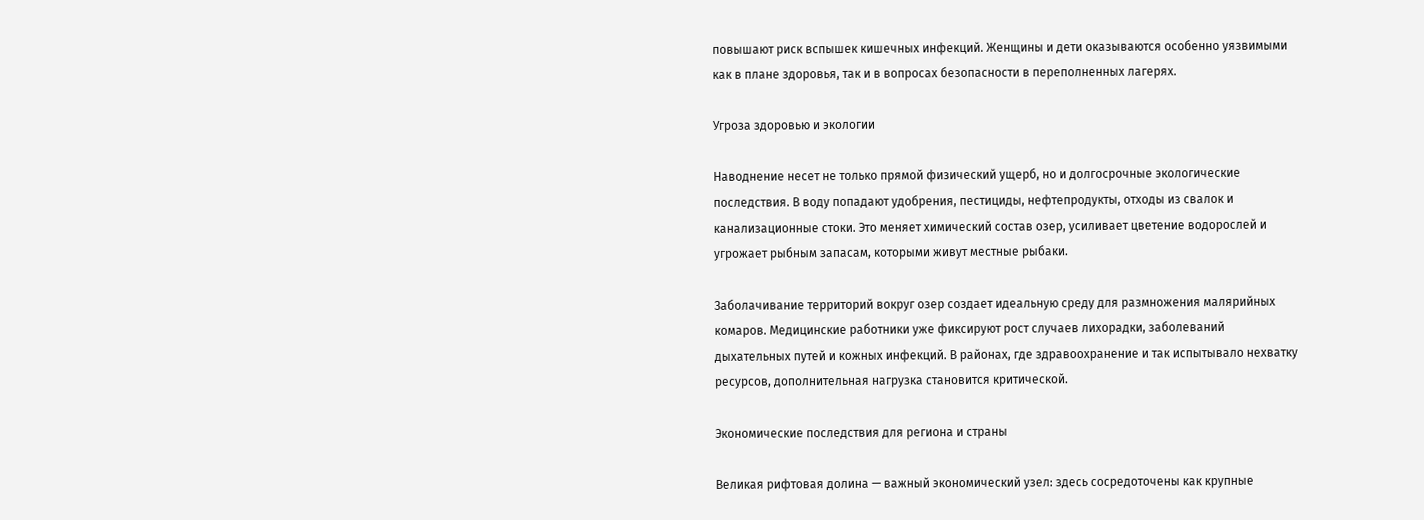повышают риск вспышек кишечных инфекций. Женщины и дети оказываются особенно уязвимыми как в плане здоровья, так и в вопросах безопасности в переполненных лагерях.

Угроза здоровью и экологии

Наводнение несет не только прямой физический ущерб, но и долгосрочные экологические последствия. В воду попадают удобрения, пестициды, нефтепродукты, отходы из свалок и канализационные стоки. Это меняет химический состав озер, усиливает цветение водорослей и угрожает рыбным запасам, которыми живут местные рыбаки.

Заболачивание территорий вокруг озер создает идеальную среду для размножения малярийных комаров. Медицинские работники уже фиксируют рост случаев лихорадки, заболеваний дыхательных путей и кожных инфекций. В районах, где здравоохранение и так испытывало нехватку ресурсов, дополнительная нагрузка становится критической.

Экономические последствия для региона и страны

Великая рифтовая долина — важный экономический узел: здесь сосредоточены как крупные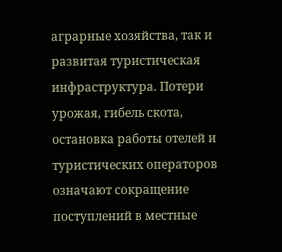аграрные хозяйства, так и развитая туристическая инфраструктура. Потери урожая, гибель скота, остановка работы отелей и туристических операторов означают сокращение поступлений в местные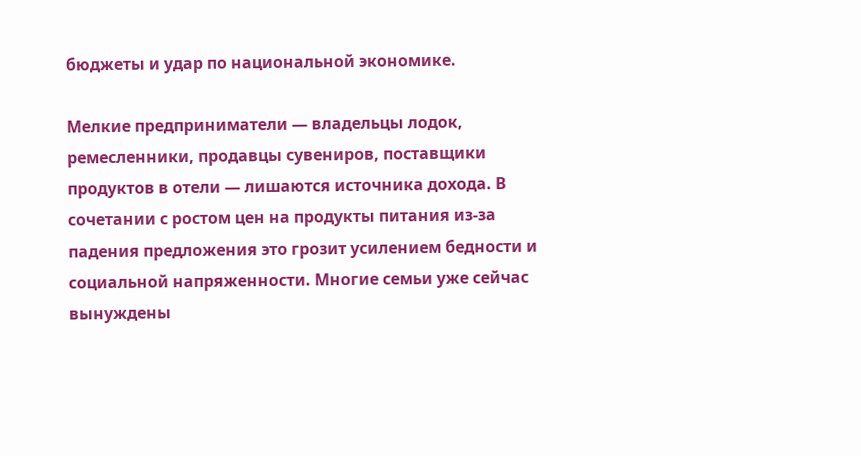бюджеты и удар по национальной экономике.

Мелкие предприниматели — владельцы лодок, ремесленники, продавцы сувениров, поставщики продуктов в отели — лишаются источника дохода. В сочетании с ростом цен на продукты питания из-за падения предложения это грозит усилением бедности и социальной напряженности. Многие семьи уже сейчас вынуждены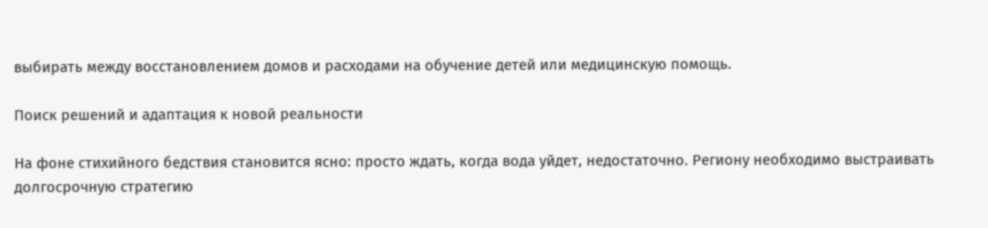выбирать между восстановлением домов и расходами на обучение детей или медицинскую помощь.

Поиск решений и адаптация к новой реальности

На фоне стихийного бедствия становится ясно: просто ждать, когда вода уйдет, недостаточно. Региону необходимо выстраивать долгосрочную стратегию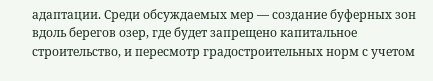адаптации. Среди обсуждаемых мер — создание буферных зон вдоль берегов озер, где будет запрещено капитальное строительство, и пересмотр градостроительных норм с учетом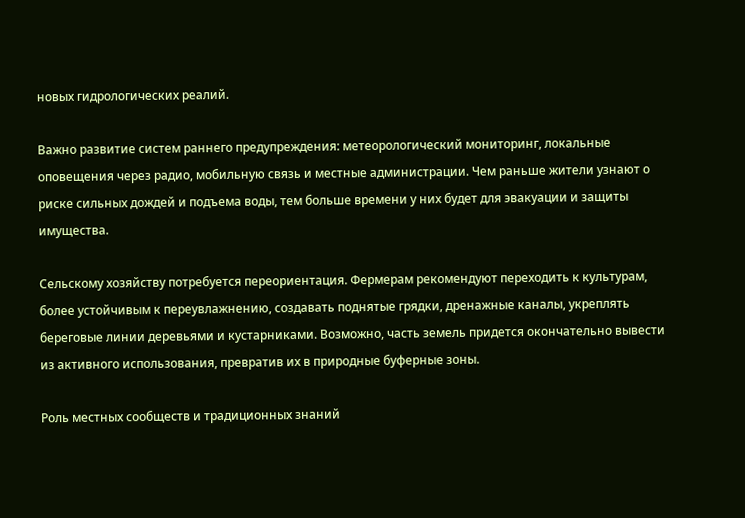новых гидрологических реалий.

Важно развитие систем раннего предупреждения: метеорологический мониторинг, локальные оповещения через радио, мобильную связь и местные администрации. Чем раньше жители узнают о риске сильных дождей и подъема воды, тем больше времени у них будет для эвакуации и защиты имущества.

Сельскому хозяйству потребуется переориентация. Фермерам рекомендуют переходить к культурам, более устойчивым к переувлажнению, создавать поднятые грядки, дренажные каналы, укреплять береговые линии деревьями и кустарниками. Возможно, часть земель придется окончательно вывести из активного использования, превратив их в природные буферные зоны.

Роль местных сообществ и традиционных знаний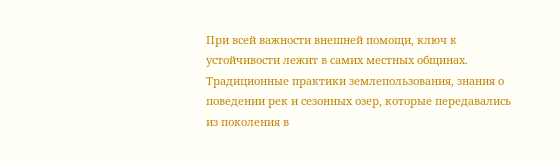При всей важности внешней помощи, ключ к устойчивости лежит в самих местных общинах. Традиционные практики землепользования, знания о поведении рек и сезонных озер, которые передавались из поколения в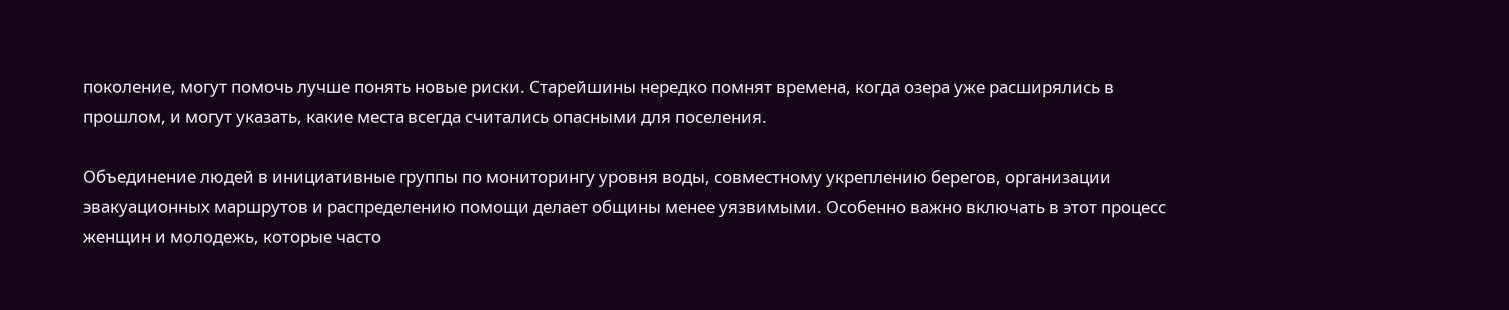поколение, могут помочь лучше понять новые риски. Старейшины нередко помнят времена, когда озера уже расширялись в прошлом, и могут указать, какие места всегда считались опасными для поселения.

Объединение людей в инициативные группы по мониторингу уровня воды, совместному укреплению берегов, организации эвакуационных маршрутов и распределению помощи делает общины менее уязвимыми. Особенно важно включать в этот процесс женщин и молодежь, которые часто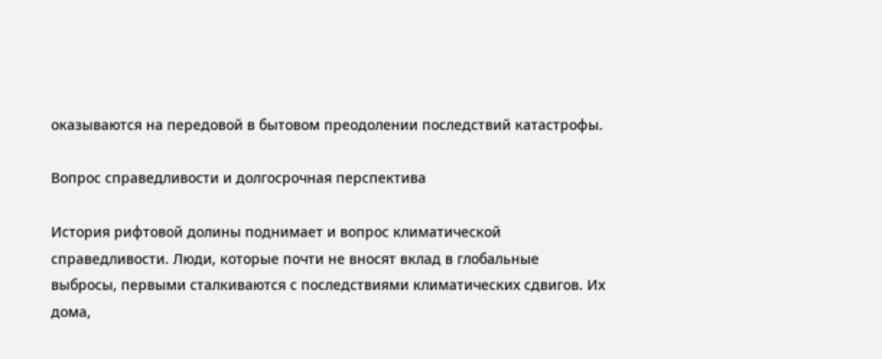оказываются на передовой в бытовом преодолении последствий катастрофы.

Вопрос справедливости и долгосрочная перспектива

История рифтовой долины поднимает и вопрос климатической справедливости. Люди, которые почти не вносят вклад в глобальные выбросы, первыми сталкиваются с последствиями климатических сдвигов. Их дома,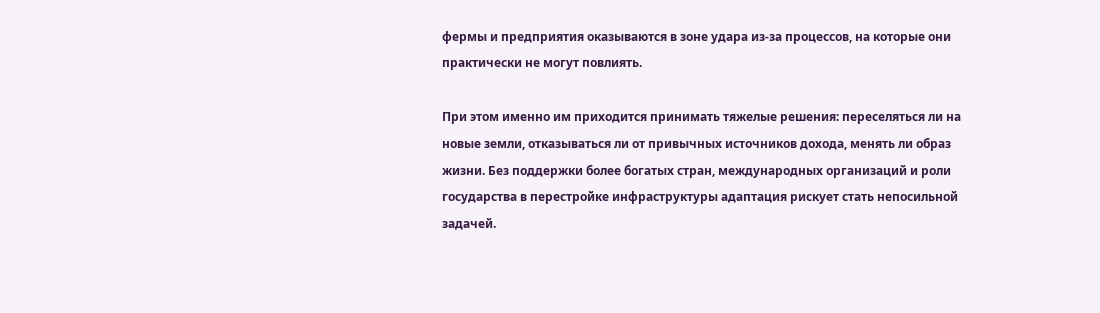фермы и предприятия оказываются в зоне удара из-за процессов, на которые они практически не могут повлиять.

При этом именно им приходится принимать тяжелые решения: переселяться ли на новые земли, отказываться ли от привычных источников дохода, менять ли образ жизни. Без поддержки более богатых стран, международных организаций и роли государства в перестройке инфраструктуры адаптация рискует стать непосильной задачей.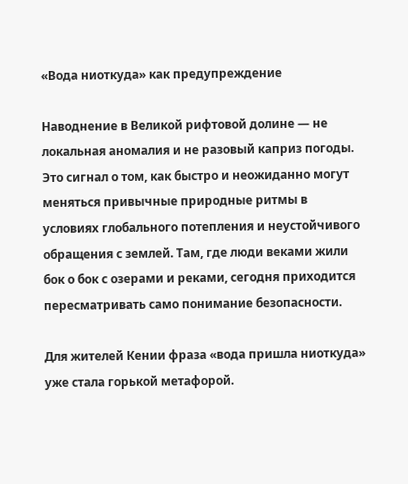«Вода ниоткуда» как предупреждение

Наводнение в Великой рифтовой долине — не локальная аномалия и не разовый каприз погоды. Это сигнал о том, как быстро и неожиданно могут меняться привычные природные ритмы в условиях глобального потепления и неустойчивого обращения с землей. Там, где люди веками жили бок о бок с озерами и реками, сегодня приходится пересматривать само понимание безопасности.

Для жителей Кении фраза «вода пришла ниоткуда» уже стала горькой метафорой.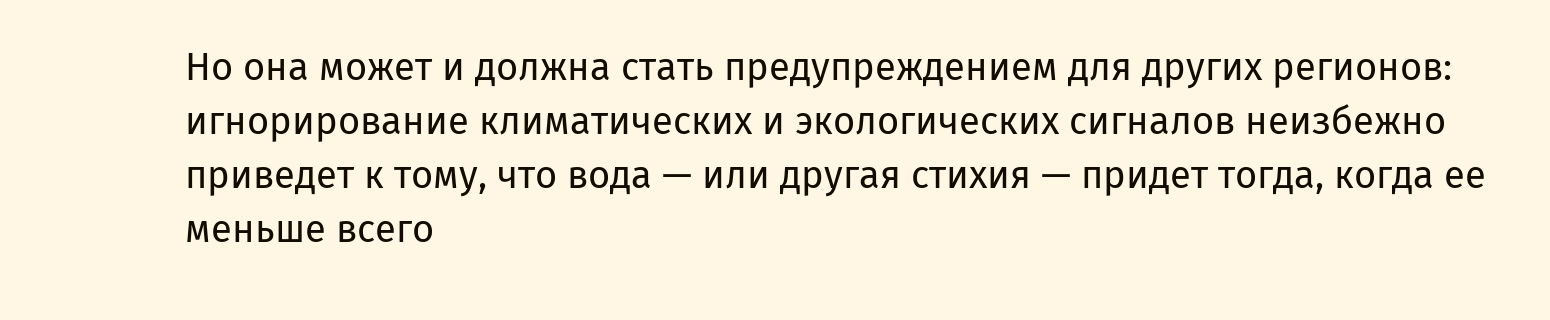Но она может и должна стать предупреждением для других регионов: игнорирование климатических и экологических сигналов неизбежно приведет к тому, что вода — или другая стихия — придет тогда, когда ее меньше всего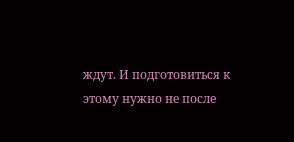ждут. И подготовиться к этому нужно не после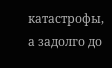катастрофы, а задолго до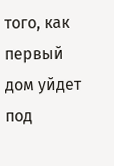того, как первый дом уйдет под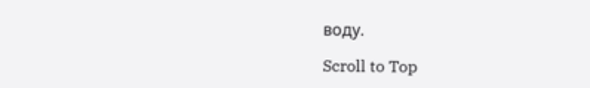воду.

Scroll to Top